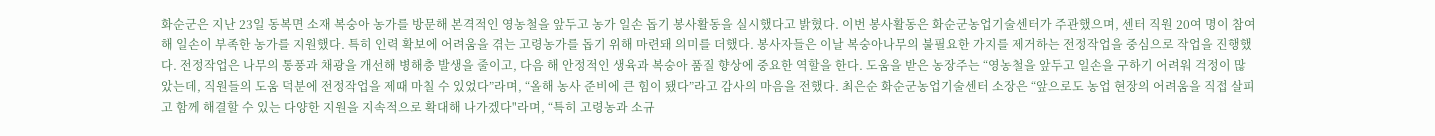화순군은 지난 23일 동복면 소재 복숭아 농가를 방문해 본격적인 영농철을 앞두고 농가 일손 돕기 봉사활동을 실시했다고 밝혔다. 이번 봉사활동은 화순군농업기술센터가 주관했으며, 센터 직원 20여 명이 참여해 일손이 부족한 농가를 지원했다. 특히 인력 확보에 어려움을 겪는 고령농가를 돕기 위해 마련돼 의미를 더했다. 봉사자들은 이날 복숭아나무의 불필요한 가지를 제거하는 전정작업을 중심으로 작업을 진행했다. 전정작업은 나무의 통풍과 채광을 개선해 병해충 발생을 줄이고, 다음 해 안정적인 생육과 복숭아 품질 향상에 중요한 역할을 한다. 도움을 받은 농장주는 “영농철을 앞두고 일손을 구하기 어려워 걱정이 많았는데, 직원들의 도움 덕분에 전정작업을 제때 마칠 수 있었다”라며, “올해 농사 준비에 큰 힘이 됐다”라고 감사의 마음을 전했다. 최은순 화순군농업기술센터 소장은 “앞으로도 농업 현장의 어려움을 직접 살피고 함께 해결할 수 있는 다양한 지원을 지속적으로 확대해 나가겠다"라며, “특히 고령농과 소규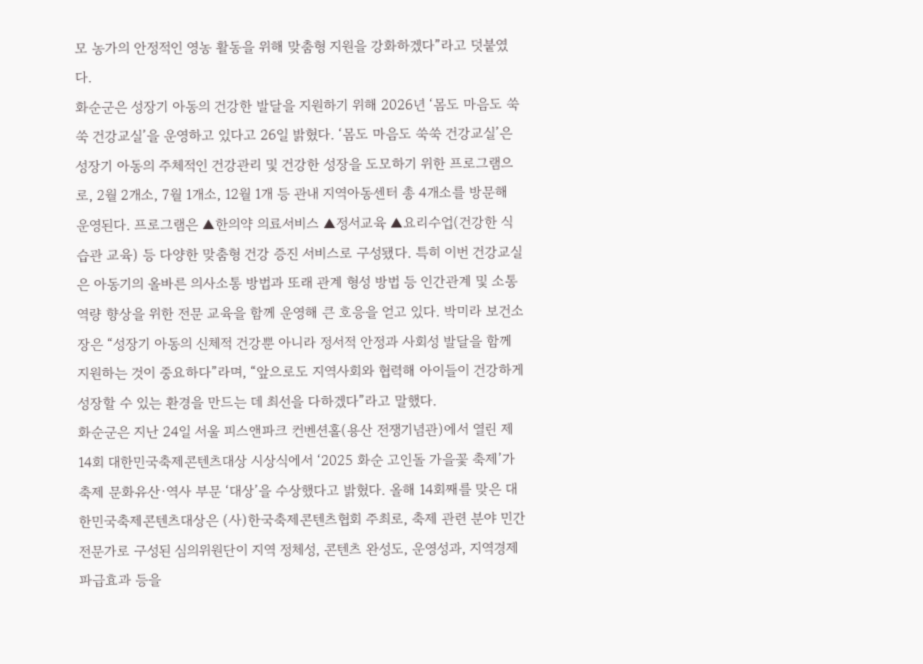모 농가의 안정적인 영농 활동을 위해 맞춤형 지원을 강화하겠다”라고 덧붙였다.
화순군은 성장기 아동의 건강한 발달을 지원하기 위해 2026년 ‘몸도 마음도 쑥쑥 건강교실’을 운영하고 있다고 26일 밝혔다. ‘몸도 마음도 쑥쑥 건강교실’은 성장기 아동의 주체적인 건강관리 및 건강한 성장을 도모하기 위한 프로그램으로, 2월 2개소, 7월 1개소, 12월 1개 등 관내 지역아동센터 총 4개소를 방문해 운영된다. 프로그램은 ▲한의약 의료서비스 ▲정서교육 ▲요리수업(건강한 식습관 교육) 등 다양한 맞춤형 건강 증진 서비스로 구성됐다. 특히 이번 건강교실은 아동기의 올바른 의사소통 방법과 또래 관계 형성 방법 등 인간관계 및 소통 역량 향상을 위한 전문 교육을 함께 운영해 큰 호응을 얻고 있다. 박미라 보건소장은 “성장기 아동의 신체적 건강뿐 아니라 정서적 안정과 사회성 발달을 함께 지원하는 것이 중요하다”라며, “앞으로도 지역사회와 협력해 아이들이 건강하게 성장할 수 있는 환경을 만드는 데 최선을 다하겠다”라고 말했다.
화순군은 지난 24일 서울 피스앤파크 컨벤션홀(용산 전쟁기념관)에서 열린 제14회 대한민국축제콘텐츠대상 시상식에서 ‘2025 화순 고인돌 가을꽃 축제’가 축제 문화유산·역사 부문 ‘대상’을 수상했다고 밝혔다. 올해 14회째를 맞은 대한민국축제콘텐츠대상은 (사)한국축제콘텐츠협회 주최로, 축제 관련 분야 민간 전문가로 구성된 심의위원단이 지역 정체성, 콘텐츠 완성도, 운영성과, 지역경제 파급효과 등을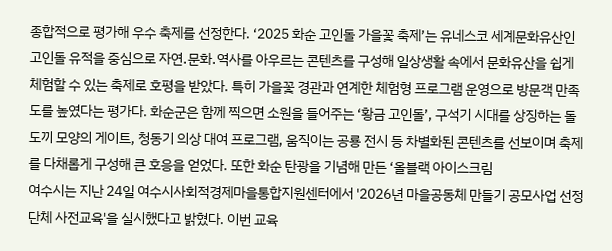종합적으로 평가해 우수 축제를 선정한다. ‘2025 화순 고인돌 가을꽃 축제’는 유네스코 세계문화유산인 고인돌 유적을 중심으로 자연․문화․역사를 아우르는 콘텐츠를 구성해 일상생활 속에서 문화유산을 쉽게 체험할 수 있는 축제로 호평을 받았다. 특히 가을꽃 경관과 연계한 체험형 프로그램 운영으로 방문객 만족도를 높였다는 평가다. 화순군은 함께 찍으면 소원을 들어주는 ‘황금 고인돌’, 구석기 시대를 상징하는 돌도끼 모양의 게이트, 청동기 의상 대여 프로그램, 움직이는 공룡 전시 등 차별화된 콘텐츠를 선보이며 축제를 다채롭게 구성해 큰 호응을 얻었다. 또한 화순 탄광을 기념해 만든 ‘올블랙 아이스크림
여수시는 지난 24일 여수시사회적경제마을통합지원센터에서 '2026년 마을공동체 만들기 공모사업 선정단체 사전교육'을 실시했다고 밝혔다. 이번 교육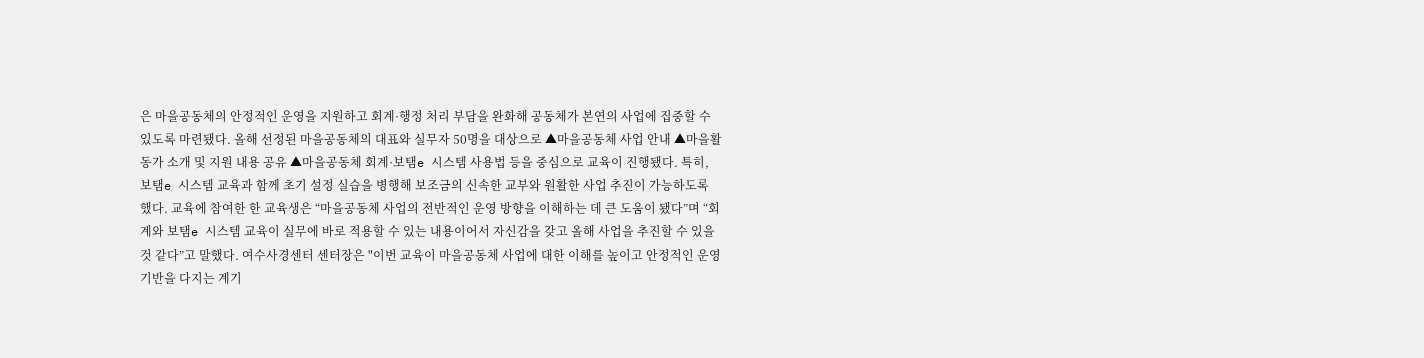은 마을공동체의 안정적인 운영을 지원하고 회계·행정 처리 부담을 완화해 공동체가 본연의 사업에 집중할 수 있도록 마련됐다. 올해 선정된 마을공동체의 대표와 실무자 50명을 대상으로 ▲마을공동체 사업 안내 ▲마을활동가 소개 및 지원 내용 공유 ▲마을공동체 회계·보탬e 시스템 사용법 등을 중심으로 교육이 진행됐다. 특히, 보탬e 시스템 교육과 함께 초기 설정 실습을 병행해 보조금의 신속한 교부와 원활한 사업 추진이 가능하도록 했다. 교육에 참여한 한 교육생은 “마을공동체 사업의 전반적인 운영 방향을 이해하는 데 큰 도움이 됐다”며 “회계와 보탬e 시스템 교육이 실무에 바로 적용할 수 있는 내용이어서 자신감을 갖고 올해 사업을 추진할 수 있을 것 같다”고 말했다. 여수사경센터 센터장은 "이번 교육이 마을공동체 사업에 대한 이해를 높이고 안정적인 운영 기반을 다지는 계기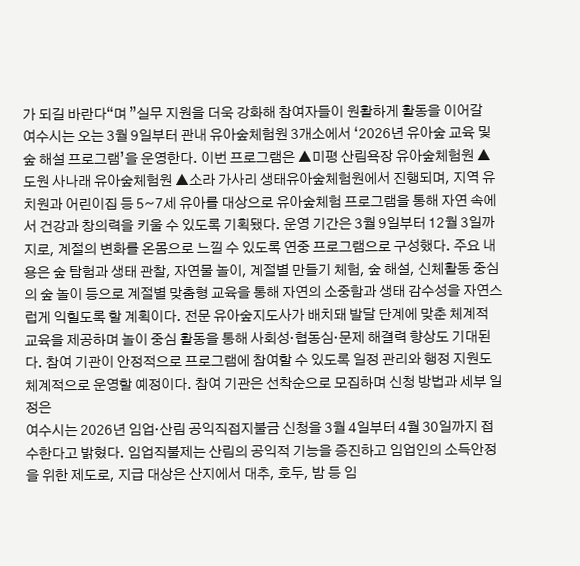가 되길 바란다“며 ”실무 지원을 더욱 강화해 참여자들이 원활하게 활동을 이어갈
여수시는 오는 3월 9일부터 관내 유아숲체험원 3개소에서 ‘2026년 유아숲 교육 및 숲 해설 프로그램’을 운영한다. 이번 프로그램은 ▲미평 산림욕장 유아숲체험원 ▲도원 사나래 유아숲체험원 ▲소라 가사리 생태유아숲체험원에서 진행되며, 지역 유치원과 어린이집 등 5~7세 유아를 대상으로 유아숲체험 프로그램을 통해 자연 속에서 건강과 창의력을 키울 수 있도록 기획됐다. 운영 기간은 3월 9일부터 12월 3일까지로, 계절의 변화를 온몸으로 느낄 수 있도록 연중 프로그램으로 구성했다. 주요 내용은 숲 탐험과 생태 관찰, 자연물 놀이, 계절별 만들기 체험, 숲 해설, 신체활동 중심의 숲 놀이 등으로 계절별 맞춤형 교육을 통해 자연의 소중함과 생태 감수성을 자연스럽게 익힐도록 할 계획이다. 전문 유아숲지도사가 배치돼 발달 단계에 맞춘 체계적 교육을 제공하며 놀이 중심 활동을 통해 사회성·협동심·문제 해결력 향상도 기대된다. 참여 기관이 안정적으로 프로그램에 참여할 수 있도록 일정 관리와 행정 지원도 체계적으로 운영할 예정이다. 참여 기관은 선착순으로 모집하며 신청 방법과 세부 일정은
여수시는 2026년 임업‧산림 공익직접지불금 신청을 3월 4일부터 4월 30일까지 접수한다고 밝혔다. 임업직불제는 산림의 공익적 기능을 증진하고 임업인의 소득안정을 위한 제도로, 지급 대상은 산지에서 대추, 호두, 밤 등 임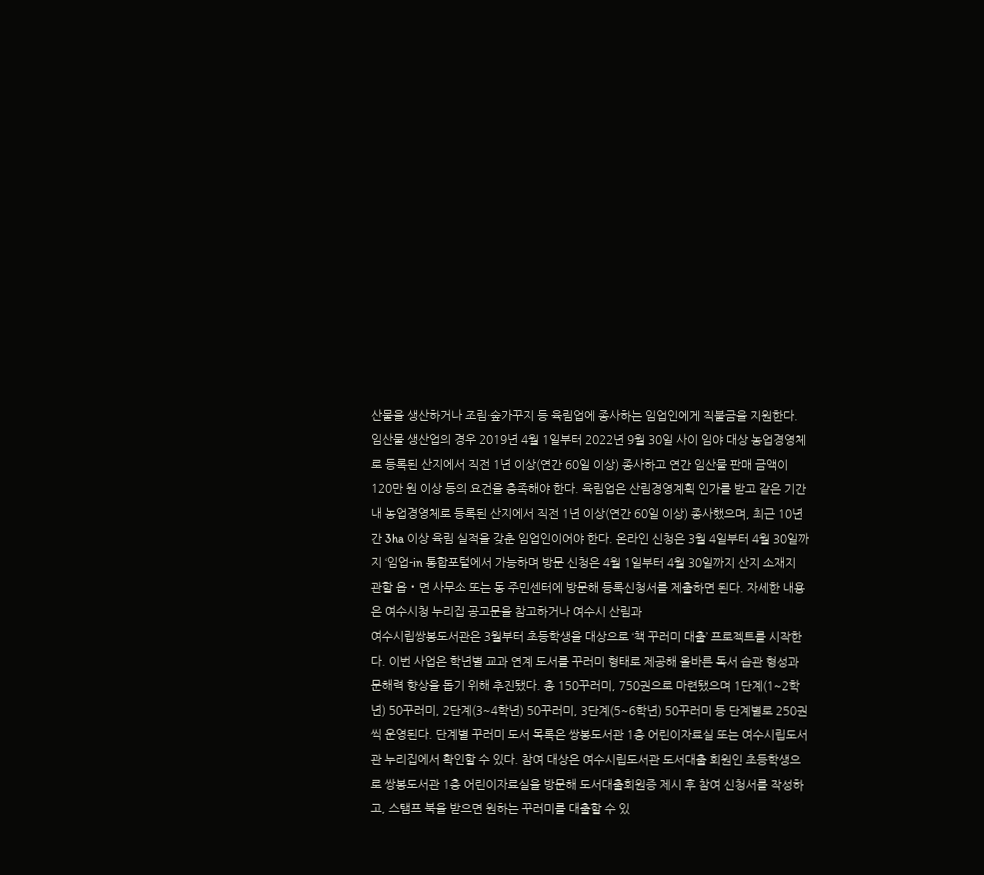산물을 생산하거나 조림·숲가꾸지 등 육림업에 종사하는 임업인에게 직불금을 지원한다. 임산물 생산업의 경우 2019년 4월 1일부터 2022년 9월 30일 사이 임야 대상 농업경영체로 등록된 산지에서 직전 1년 이상(연간 60일 이상) 종사하고 연간 임산물 판매 금액이 120만 원 이상 등의 요건을 충족해야 한다. 육림업은 산림경영계획 인가를 받고 같은 기간 내 농업경영체로 등록된 산지에서 직전 1년 이상(연간 60일 이상) 종사했으며, 최근 10년간 3ha 이상 육림 실적을 갖춘 임업인이어야 한다. 온라인 신청은 3월 4일부터 4월 30일까지 ‘임업-in 통합포털에서 가능하며 방문 신청은 4월 1일부터 4월 30일까지 산지 소재지 관할 읍‧면 사무소 또는 동 주민센터에 방문해 등록신청서를 제출하면 된다. 자세한 내용은 여수시청 누리집 공고문을 참고하거나 여수시 산림과
여수시립쌍봉도서관은 3월부터 초등학생을 대상으로 ‘책 꾸러미 대출’ 프로젝트를 시작한다. 이번 사업은 학년별 교과 연계 도서를 꾸러미 형태로 제공해 올바른 독서 습관 형성과 문해력 향상을 돕기 위해 추진됐다. 총 150꾸러미, 750권으로 마련됐으며 1단계(1~2학년) 50꾸러미, 2단계(3~4학년) 50꾸러미, 3단계(5~6학년) 50꾸러미 등 단계별로 250권씩 운영된다. 단계별 꾸러미 도서 목록은 쌍봉도서관 1층 어린이자료실 또는 여수시립도서관 누리집에서 확인할 수 있다. 참여 대상은 여수시립도서관 도서대출 회원인 초등학생으로 쌍봉도서관 1층 어린이자료실을 방문해 도서대출회원증 제시 후 참여 신청서를 작성하고, 스탬프 북을 받으면 원하는 꾸러미를 대출할 수 있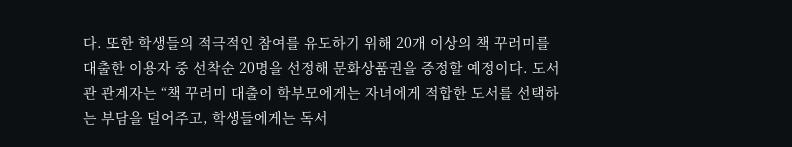다. 또한 학생들의 적극적인 참여를 유도하기 위해 20개 이상의 책 꾸러미를 대출한 이용자 중 선착순 20명을 선정해 문화상품권을 증정할 예정이다. 도서관 관계자는 “책 꾸러미 대출이 학부모에게는 자녀에게 적합한 도서를 선택하는 부담을 덜어주고, 학생들에게는 독서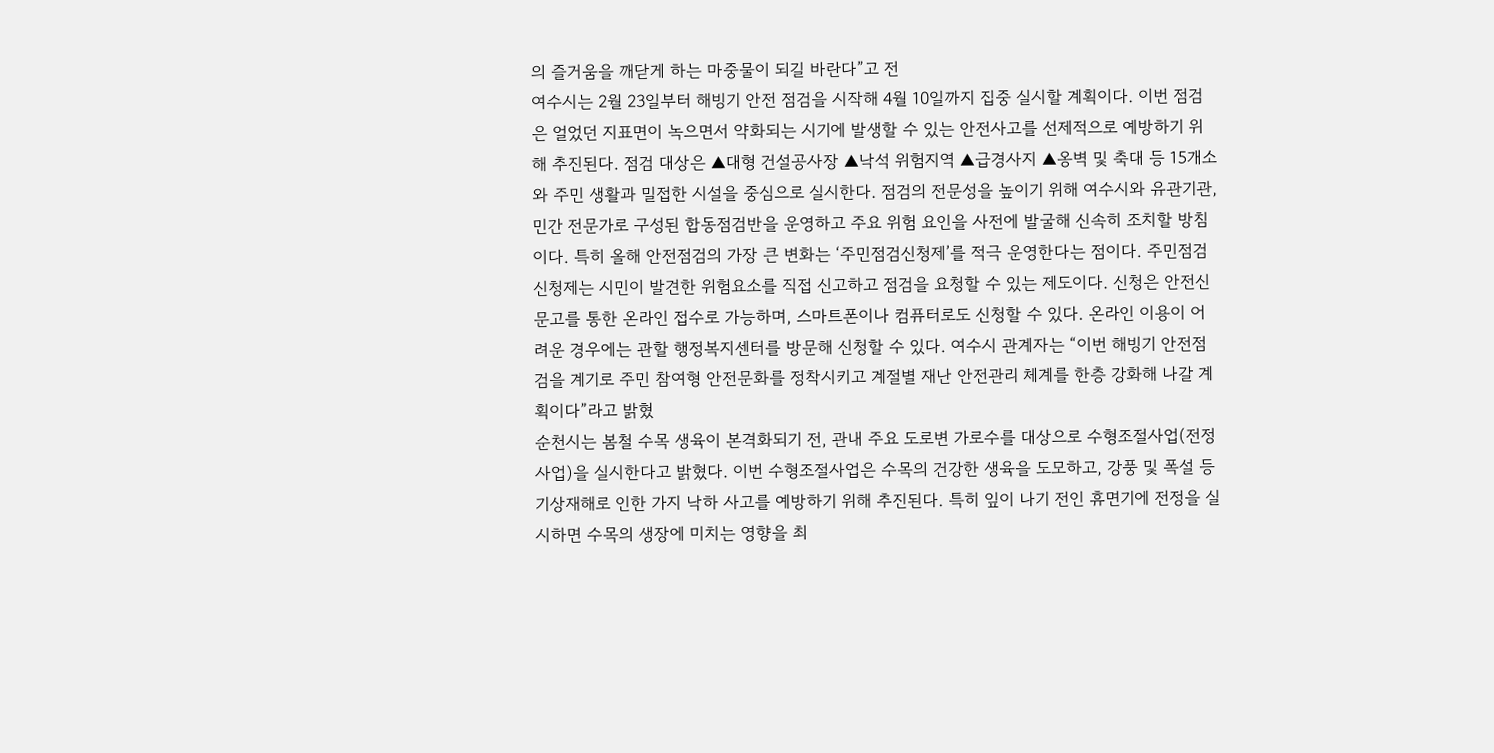의 즐거움을 깨닫게 하는 마중물이 되길 바란다”고 전
여수시는 2월 23일부터 해빙기 안전 점검을 시작해 4월 10일까지 집중 실시할 계획이다. 이번 점검은 얼었던 지표면이 녹으면서 약화되는 시기에 발생할 수 있는 안전사고를 선제적으로 예방하기 위해 추진된다. 점검 대상은 ▲대형 건설공사장 ▲낙석 위험지역 ▲급경사지 ▲옹벽 및 축대 등 15개소와 주민 생활과 밀접한 시설을 중심으로 실시한다. 점검의 전문성을 높이기 위해 여수시와 유관기관, 민간 전문가로 구성된 합동점검반을 운영하고 주요 위험 요인을 사전에 발굴해 신속히 조치할 방침이다. 특히 올해 안전점검의 가장 큰 변화는 ‘주민점검신청제’를 적극 운영한다는 점이다. 주민점검신청제는 시민이 발견한 위험요소를 직접 신고하고 점검을 요청할 수 있는 제도이다. 신청은 안전신문고를 통한 온라인 접수로 가능하며, 스마트폰이나 컴퓨터로도 신청할 수 있다. 온라인 이용이 어려운 경우에는 관할 행정복지센터를 방문해 신청할 수 있다. 여수시 관계자는 “이번 해빙기 안전점검을 계기로 주민 참여형 안전문화를 정착시키고 계절별 재난 안전관리 체계를 한층 강화해 나갈 계획이다”라고 밝혔
순천시는 봄철 수목 생육이 본격화되기 전, 관내 주요 도로변 가로수를 대상으로 수형조절사업(전정사업)을 실시한다고 밝혔다. 이번 수형조절사업은 수목의 건강한 생육을 도모하고, 강풍 및 폭설 등 기상재해로 인한 가지 낙하 사고를 예방하기 위해 추진된다. 특히 잎이 나기 전인 휴면기에 전정을 실시하면 수목의 생장에 미치는 영향을 최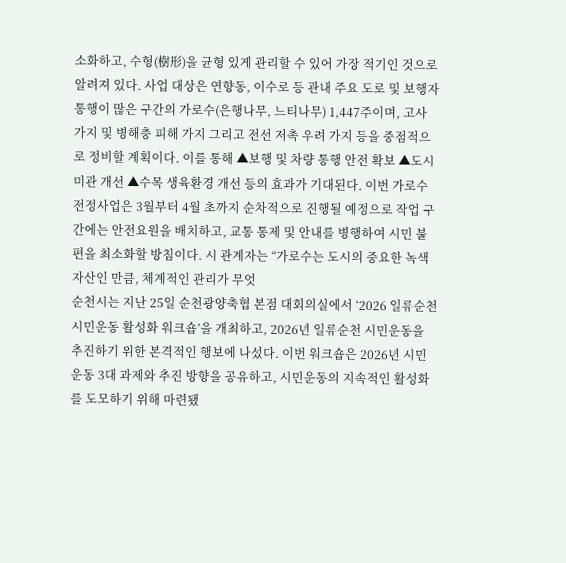소화하고, 수형(樹形)을 균형 있게 관리할 수 있어 가장 적기인 것으로 알려져 있다. 사업 대상은 연향동, 이수로 등 관내 주요 도로 및 보행자 통행이 많은 구간의 가로수(은행나무, 느티나무) 1,447주이며, 고사 가지 및 병해충 피해 가지 그리고 전선 저촉 우려 가지 등을 중점적으로 정비할 계획이다. 이를 통해 ▲보행 및 차량 통행 안전 확보 ▲도시 미관 개선 ▲수목 생육환경 개선 등의 효과가 기대된다. 이번 가로수 전정사업은 3월부터 4월 초까지 순차적으로 진행될 예정으로 작업 구간에는 안전요원을 배치하고, 교통 통제 및 안내를 병행하여 시민 불편을 최소화할 방침이다. 시 관계자는 “가로수는 도시의 중요한 녹색 자산인 만큼, 체계적인 관리가 무엇
순천시는 지난 25일 순천광양축협 본점 대회의실에서 ‘2026 일류순천 시민운동 활성화 워크숍’을 개최하고, 2026년 일류순천 시민운동을 추진하기 위한 본격적인 행보에 나섰다. 이번 워크숍은 2026년 시민운동 3대 과제와 추진 방향을 공유하고, 시민운동의 지속적인 활성화를 도모하기 위해 마련됐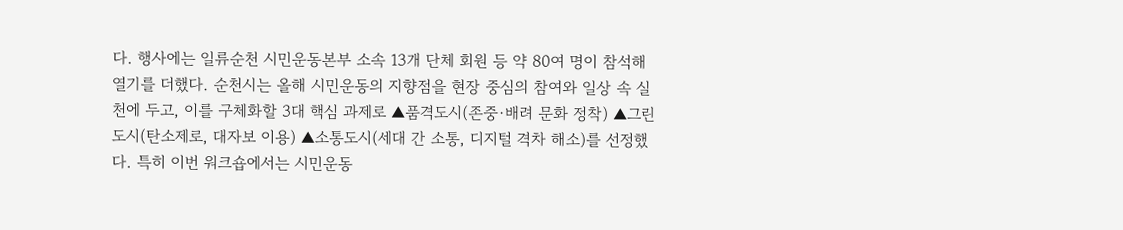다. 행사에는 일류순천 시민운동본부 소속 13개 단체 회원 등 약 80여 명이 참석해 열기를 더했다. 순천시는 올해 시민운동의 지향점을 현장 중심의 참여와 일상 속 실천에 두고, 이를 구체화할 3대 핵심 과제로 ▲품격도시(존중·배려 문화 정착) ▲그린도시(탄소제로, 대자보 이용) ▲소통도시(세대 간 소통, 디지털 격차 해소)를 선정했다. 특히 이번 워크숍에서는 시민운동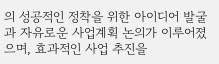의 성공적인 정착을 위한 아이디어 발굴과 자유로운 사업계획 논의가 이루어졌으며, 효과적인 사업 추진을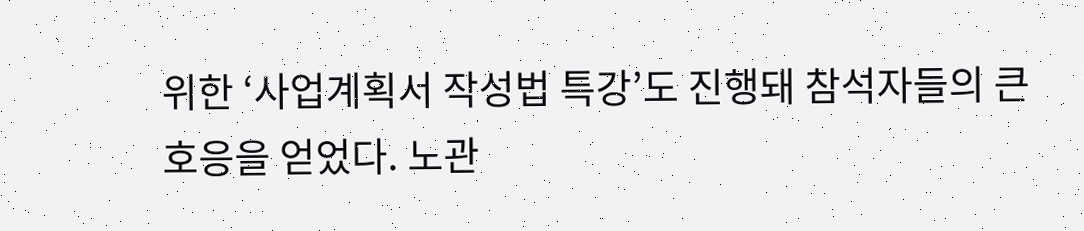위한 ‘사업계획서 작성법 특강’도 진행돼 참석자들의 큰 호응을 얻었다. 노관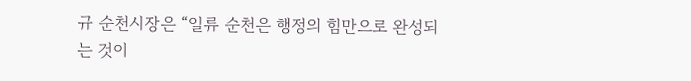규 순천시장은 “일류 순천은 행정의 힘만으로 완성되는 것이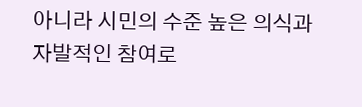아니라 시민의 수준 높은 의식과 자발적인 참여로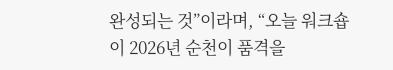완성되는 것”이라며, “오늘 워크숍이 2026년 순천이 품격을